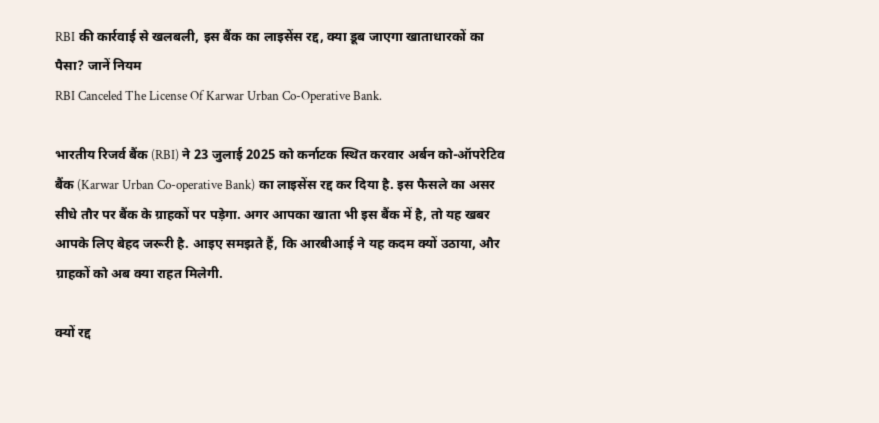RBI की कार्रवाई से खलबली, इस बैंक का लाइसेंस रद्द, क्या डूब जाएगा खाताधारकों का पैसा? जानें नियम
RBI Canceled The License Of Karwar Urban Co-Operative Bank.

भारतीय रिजर्व बैंक (RBI) ने 23 जुलाई 2025 को कर्नाटक स्थित करवार अर्बन को-ऑपरेटिव बैंक (Karwar Urban Co-operative Bank) का लाइसेंस रद्द कर दिया है. इस फैसले का असर सीधे तौर पर बैंक के ग्राहकों पर पड़ेगा. अगर आपका खाता भी इस बैंक में है, तो यह खबर आपके लिए बेहद जरूरी है. आइए समझते हैं, कि आरबीआई ने यह कदम क्यों उठाया, और ग्राहकों को अब क्या राहत मिलेगी.

क्यों रद्द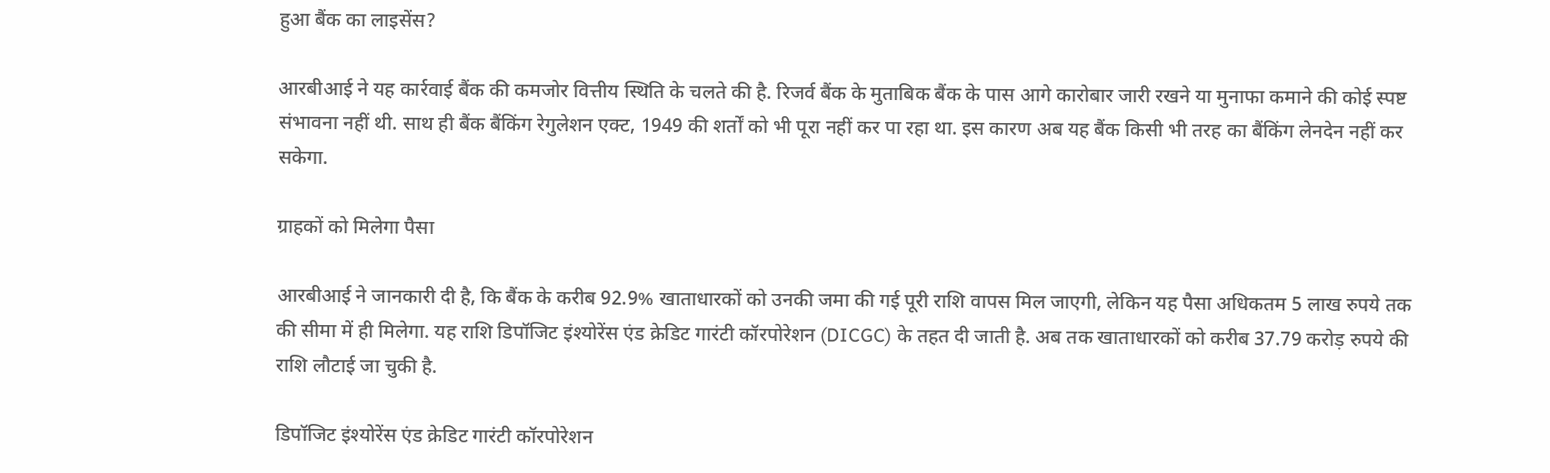हुआ बैंक का लाइसेंस?

आरबीआई ने यह कार्रवाई बैंक की कमजोर वित्तीय स्थिति के चलते की है. रिजर्व बैंक के मुताबिक बैंक के पास आगे कारोबार जारी रखने या मुनाफा कमाने की कोई स्पष्ट संभावना नहीं थी. साथ ही बैंक बैंकिंग रेगुलेशन एक्ट, 1949 की शर्तों को भी पूरा नहीं कर पा रहा था. इस कारण अब यह बैंक किसी भी तरह का बैंकिंग लेनदेन नहीं कर सकेगा.

ग्राहकों को मिलेगा पैसा

आरबीआई ने जानकारी दी है, कि बैंक के करीब 92.9% खाताधारकों को उनकी जमा की गई पूरी राशि वापस मिल जाएगी, लेकिन यह पैसा अधिकतम 5 लाख रुपये तक की सीमा में ही मिलेगा. यह राशि डिपॉजिट इंश्योरेंस एंड क्रेडिट गारंटी कॉरपोरेशन (DICGC) के तहत दी जाती है. अब तक खाताधारकों को करीब 37.79 करोड़ रुपये की राशि लौटाई जा चुकी है.

डिपॉजिट इंश्योरेंस एंड क्रेडिट गारंटी कॉरपोरेशन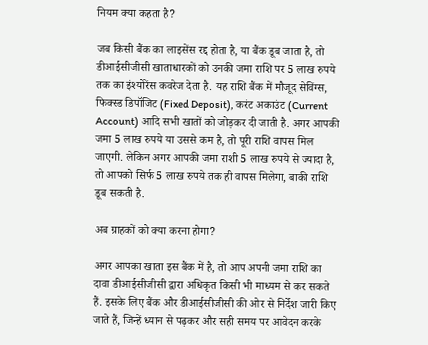नियम क्या कहता है?

जब किसी बैंक का लाइसेंस रद्द होता है, या बैंक डूब जाता है, तो डीआईसीजीसी खाताधारकों को उनकी जमा राशि पर 5 लाख रुपये तक का इंश्योरेंस कवरेज देता है. यह राशि बैंक में मौजूद सेविंग्स, फिक्स्ड डिपॉजिट (Fixed Deposit), करंट अकाउंट (Current Account) आदि सभी खातों को जोड़कर दी जाती है. अगर आपकी जमा 5 लाख रुपये या उससे कम है, तो पूरी राशि वापस मिल जाएगी. लेकिन अगर आपकी जमा राशी 5 लाख रुपये से ज्यादा है, तो आपको सिर्फ 5 लाख रुपये तक ही वापस मिलेगा, बाकी राशि डूब सकती है.

अब ग्राहकों को क्या करना होगा?

अगर आपका खाता इस बैंक में है, तो आप अपनी जमा राशि का दावा डीआईसीजीसी द्वारा अधिकृत किसी भी माध्यम से कर सकते हैं. इसके लिए बैंक और डीआईसीजीसी की ओर से निर्देश जारी किए जाते हैं, जिन्हें ध्यान से पढ़कर और सही समय पर आवेदन करके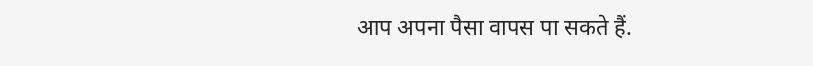आप अपना पैसा वापस पा सकते हैं.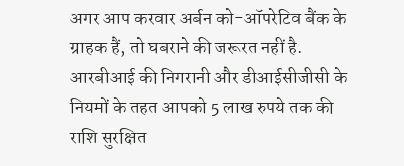अगर आप करवार अर्बन को-ऑपरेटिव बैंक के ग्राहक हैं, तो घबराने की जरूरत नहीं है. आरबीआई की निगरानी और डीआईसीजीसी के नियमों के तहत आपको 5 लाख रुपये तक की राशि सुरक्षित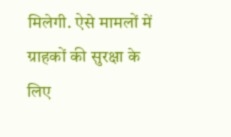मिलेगी. ऐसे मामलों में ग्राहकों की सुरक्षा के लिए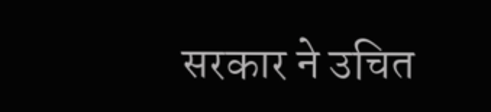सरकार ने उचित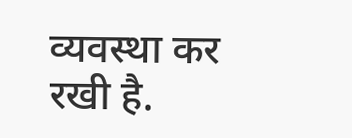व्यवस्था कर रखी है.